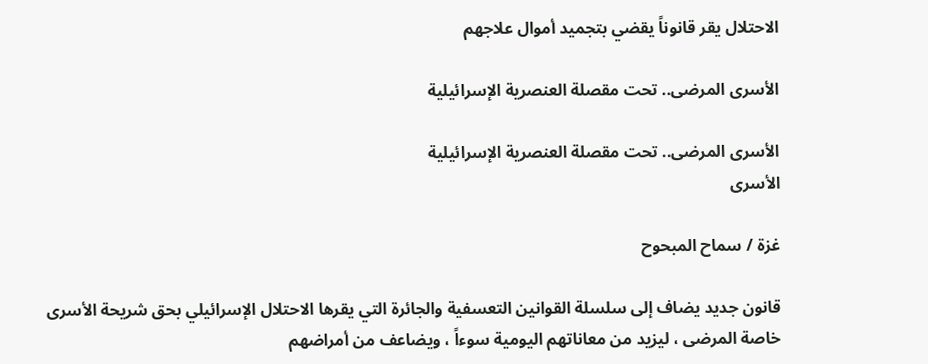الاحتلال يقر قانوناً يقضي بتجميد أموال علاجهم

الأسرى المرضى.. تحت مقصلة العنصرية الإسرائيلية

الأسرى المرضى.. تحت مقصلة العنصرية الإسرائيلية
الأسرى

غزة / سماح المبحوح

قانون جديد يضاف إلى سلسلة القوانين التعسفية والجائرة التي يقرها الاحتلال الإسرائيلي بحق شريحة الأسرى خاصة المرضى ، ليزيد من معاناتهم اليومية سوءاً ، ويضاعف من أمراضهم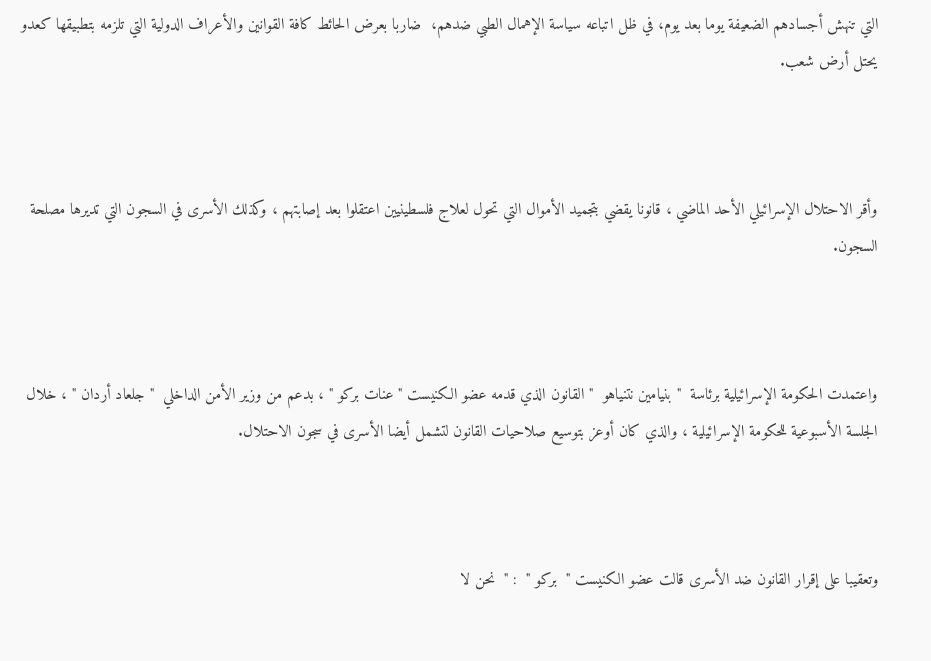التي تنهش أجسادهم الضعيفة يوما بعد يوم، في ظل اتباعه سياسة الإهمال الطبي ضدهم،  ضاربا بعرض الحائط كافة القوانين والأعراف الدولية التي تلزمه بتطبيقها كعدو يحتل أرض شعب.



وأقر الاحتلال الإسرائيلي الأحد الماضي ، قانونا يقضي بتجميد الأموال التي تحول لعلاج فلسطينيين اعتقلوا بعد إصابتهم ، وكذلك الأسرى في السجون التي تديرها مصلحة السجون.



واعتمدت الحكومة الإسرائيلية برئاسة  " بنيامين نتنياهو  " القانون الذي قدمه عضو الكنيست " عنات بركو " ، بدعم من وزير الأمن الداخلي  " جلعاد أردان " ، خلال الجلسة الأسبوعية للحكومة الإسرائيلية ، والذي كان أوعز بتوسيع صلاحيات القانون لتشمل أيضا الأسرى في سجون الاحتلال.



وتعقيبا على إقرار القانون ضد الأسرى قالت عضو الكنيست "  بركو "  : "  نحن لا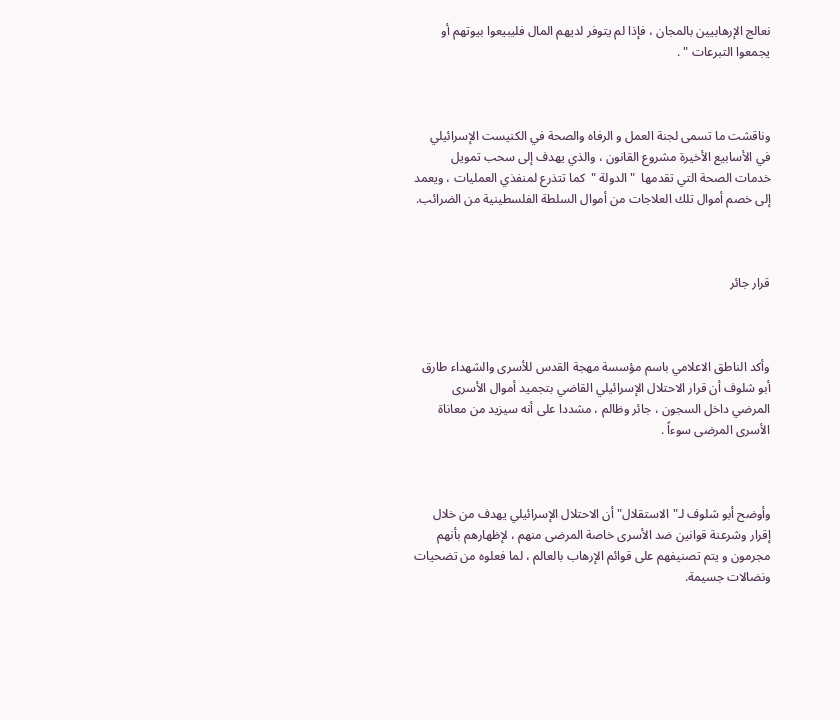نعالج الإرهابيين بالمجان ، فإذا لم يتوفر لديهم المال فليبيعوا بيوتهم أو يجمعوا التبرعات " .



وناقشت ما تسمى لجنة العمل و الرفاه والصحة في الكنيست الإسرائيلي في الأسابيع الأخيرة مشروع القانون ، والذي يهدف إلى سحب تمويل خدمات الصحة التي تقدمها  " الدولة "  كما تتذرع لمنفذي العمليات ، ويعمد إلى خصم أموال تلك العلاجات من أموال السلطة الفلسطينية من الضرائب.



قرار جائر



وأكد الناطق الاعلامي باسم مؤسسة مهجة القدس للأسرى والشهداء طارق أبو شلوف أن قرار الاحتلال الإسرائيلي القاضي بتجميد أموال الأسرى المرضي داخل السجون ، جائر وظالم ، مشددا على أنه سيزيد من معاناة الأسرى المرضى سوءاً .



وأوضح أبو شلوف لـ"الاستقلال" أن الاحتلال الإسرائيلي يهدف من خلال إقرار وشرعنة قوانين ضد الأسرى خاصة المرضى منهم ، لإظهارهم بأنهم مجرمون و يتم تصنيفهم على قوائم الإرهاب بالعالم ، لما فعلوه من تضحيات ونضالات جسيمة.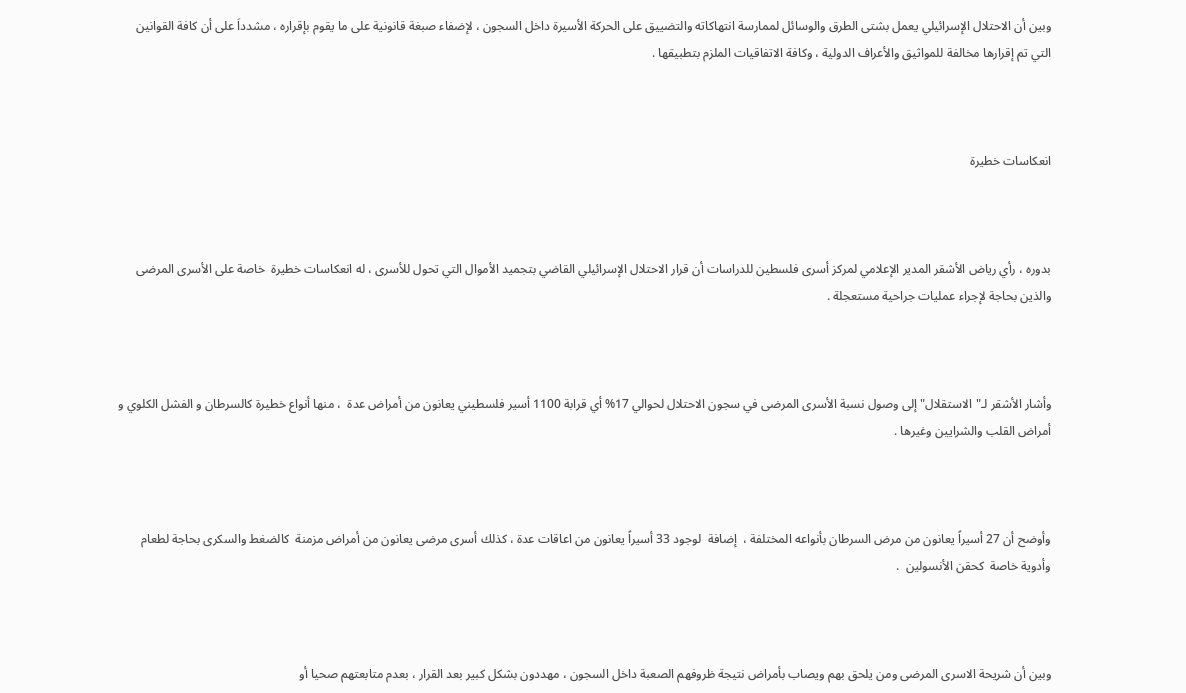وبين أن الاحتلال الإسرائيلي يعمل بشتى الطرق والوسائل لممارسة انتهاكاته والتضييق على الحركة الأسيرة داخل السجون ، لإضفاء صبغة قانونية على ما يقوم بإقراره ، مشدداَ على أن كافة القوانين التي تم إقرارها مخالفة للمواثيق والأعراف الدولية ، وكافة الاتفاقيات الملزم بتطبيقها .



انعكاسات خطيرة



بدوره ، رأي رياض الأشقر المدير الإعلامي لمركز أسرى فلسطين للدراسات أن قرار الاحتلال الإسرائيلي القاضي بتجميد الأموال التي تحول للأسرى ، له انعكاسات خطيرة  خاصة على الأسرى المرضى والذين بحاجة لإجراء عمليات جراحية مستعجلة .



وأشار الأشقر لـ"الاستقلال" إلى وصول نسبة الأسرى المرضى في سجون الاحتلال لحوالي 17% أي قرابة 1100 أسير فلسطيني يعانون من أمراض عدة  ، منها أنواع خطيرة كالسرطان و الفشل الكلوي و أمراض القلب والشرايين وغيرها .



وأوضح أن 27 أسيراً يعانون من مرض السرطان بأنواعه المختلفة ،  إضافة  لوجود 33 أسيراً يعانون من اعاقات عدة ، كذلك أسرى مرضى يعانون من أمراض مزمنة  كالضغط والسكرى بحاجة لطعام وأدوية خاصة  كحقن الأنسولين  .



وبين أن شريحة الاسرى المرضى ومن يلحق بهم ويصاب بأمراض نتيجة ظروفهم الصعبة داخل السجون ، مهددون بشكل كبير بعد القرار ، بعدم متابعتهم صحيا أو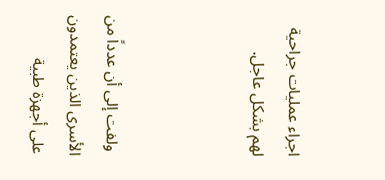اجراء عمليات جراحية لهم بشكل عاجل.



 ولفت إلى أن عدداً من الأسرى الذين يعتمدون على أجهزة طبية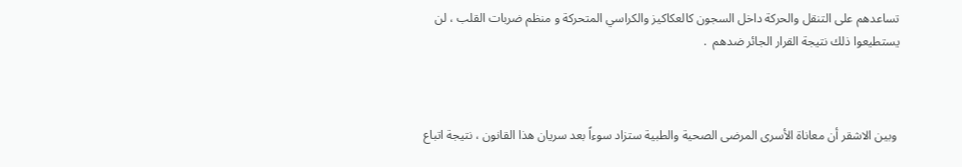تساعدهم على التنقل والحركة داخل السجون كالعكاكيز والكراسي المتحركة و منظم ضربات القلب ، لن يستطيعوا ذلك نتيجة القرار الجائر ضدهم  .



 وبين الاشقر أن معاناة الأسرى المرضى الصحية والطبية ستزاد سوءاً بعد سريان هذا القانون ، نتيجة اتباع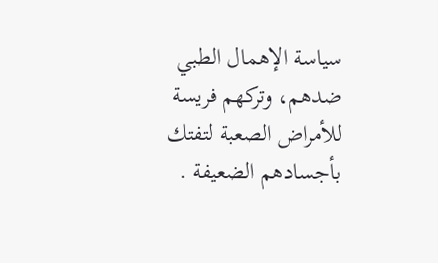سياسة الإهمال الطبي ضدهم، وتركهم فريسة للأمراض الصعبة لتفتك بأجسادهم الضعيفة .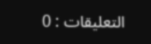التعليقات : 0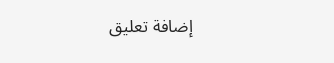إضافة تعليق